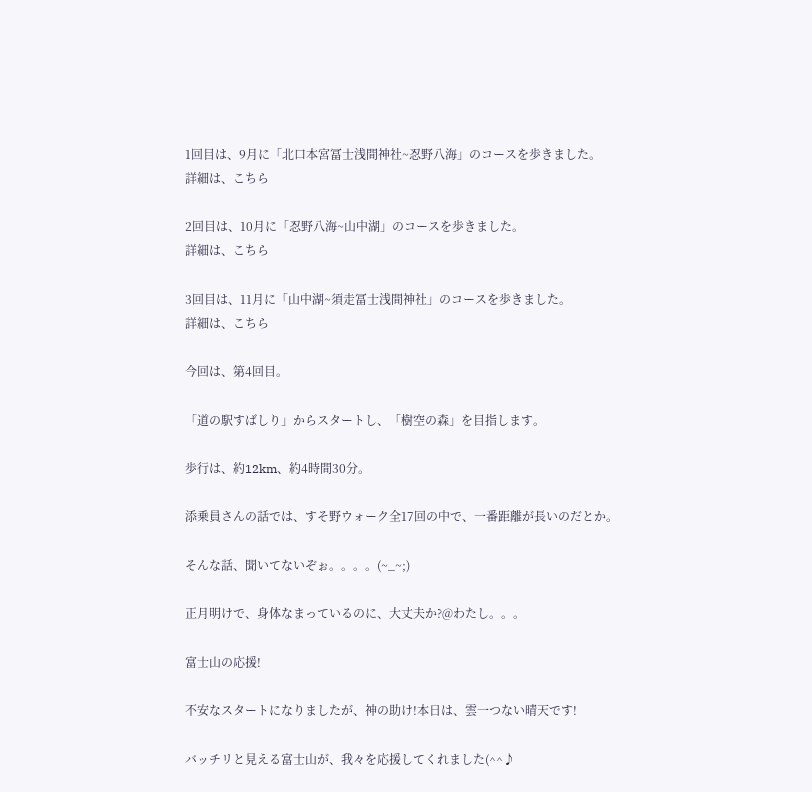1回目は、9月に「北口本宮冨士浅間神社~忍野八海」のコースを歩きました。
詳細は、こちら

2回目は、10月に「忍野八海~山中湖」のコースを歩きました。
詳細は、こちら

3回目は、11月に「山中湖~須走冨士浅間神社」のコースを歩きました。
詳細は、こちら

今回は、第4回目。

「道の駅すばしり」からスタートし、「樹空の森」を目指します。

歩行は、約12km、約4時間30分。

添乗員さんの話では、すそ野ウォーク全17回の中で、一番距離が長いのだとか。

そんな話、聞いてないぞぉ。。。。(~_~;)

正月明けで、身体なまっているのに、大丈夫か?@わたし。。。

富士山の応援!

不安なスタートになりましたが、神の助け!本日は、雲一つない晴天です!

バッチリと見える富士山が、我々を応援してくれました(^^♪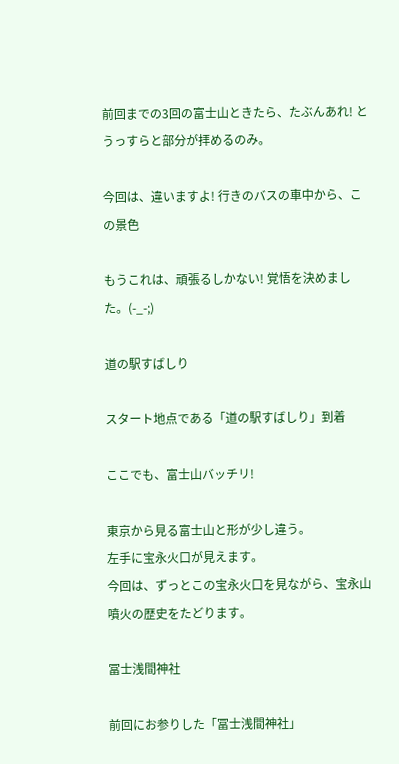前回までの3回の富士山ときたら、たぶんあれ! とうっすらと部分が拝めるのみ。

今回は、違いますよ! 行きのバスの車中から、この景色

もうこれは、頑張るしかない! 覚悟を決めました。(-_-;)

道の駅すばしり

スタート地点である「道の駅すばしり」到着

ここでも、富士山バッチリ!

東京から見る富士山と形が少し違う。
左手に宝永火口が見えます。
今回は、ずっとこの宝永火口を見ながら、宝永山噴火の歴史をたどります。

冨士浅間神社

前回にお参りした「冨士浅間神社」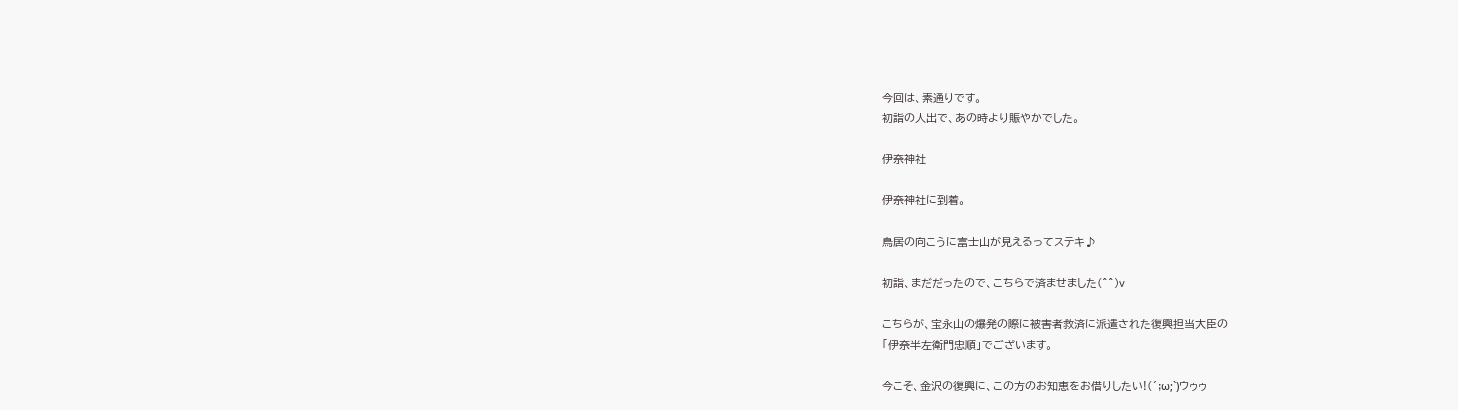今回は、素通りです。
初詣の人出で、あの時より賑やかでした。

伊奈神社

伊奈神社に到着。

鳥居の向こうに富士山が見えるってステキ♪

初詣、まだだったので、こちらで済ませました(^^)v

こちらが、宝永山の爆発の際に被害者救済に派遣された復興担当大臣の
「伊奈半左衛門忠順」でございます。

今こそ、金沢の復興に、この方のお知恵をお借りしたい!(´;ω;`)ウゥゥ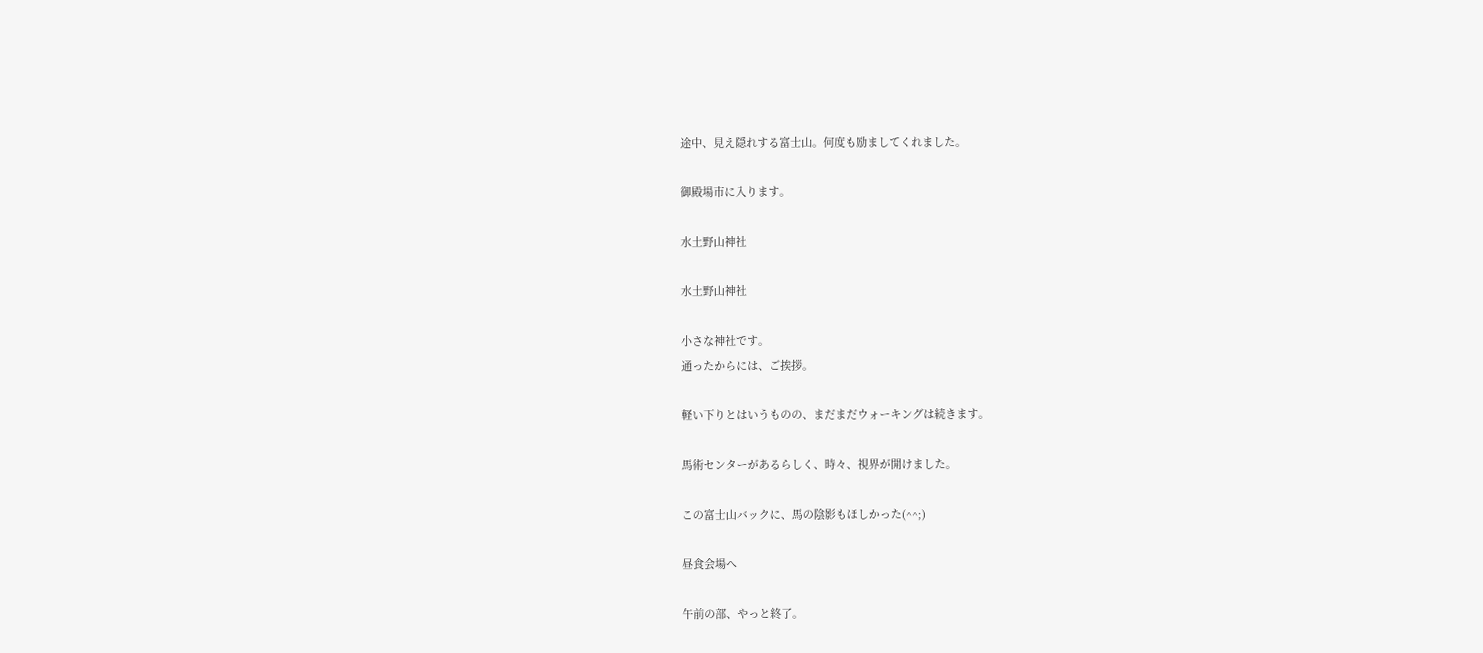途中、見え隠れする富士山。何度も励ましてくれました。

御殿場市に入ります。

水土野山神社

水土野山神社

小さな神社です。
通ったからには、ご挨拶。

軽い下りとはいうものの、まだまだウォーキングは続きます。

馬術センターがあるらしく、時々、視界が開けました。

この富士山バックに、馬の陰影もほしかった(^^;)

昼食会場へ

午前の部、やっと終了。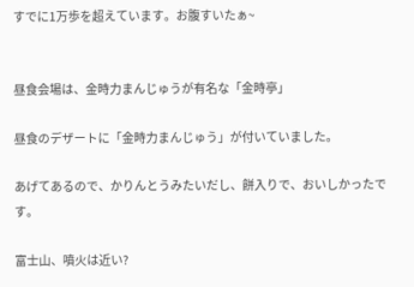すでに1万歩を超えています。お腹すいたぁ~


昼食会場は、金時力まんじゅうが有名な「金時亭」

昼食のデザートに「金時力まんじゅう」が付いていました。

あげてあるので、かりんとうみたいだし、餅入りで、おいしかったです。

富士山、噴火は近い?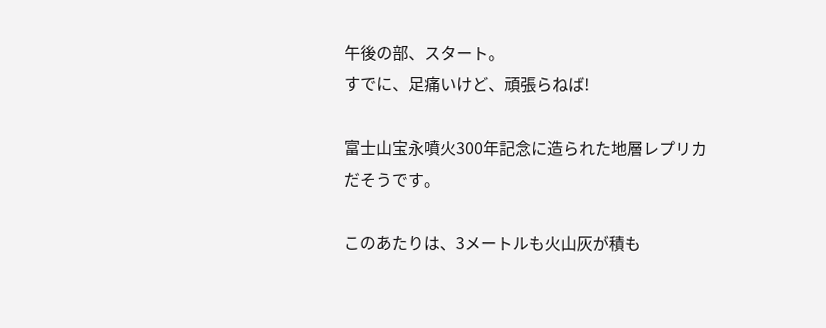午後の部、スタート。
すでに、足痛いけど、頑張らねば!

富士山宝永噴火300年記念に造られた地層レプリカだそうです。

このあたりは、3メートルも火山灰が積も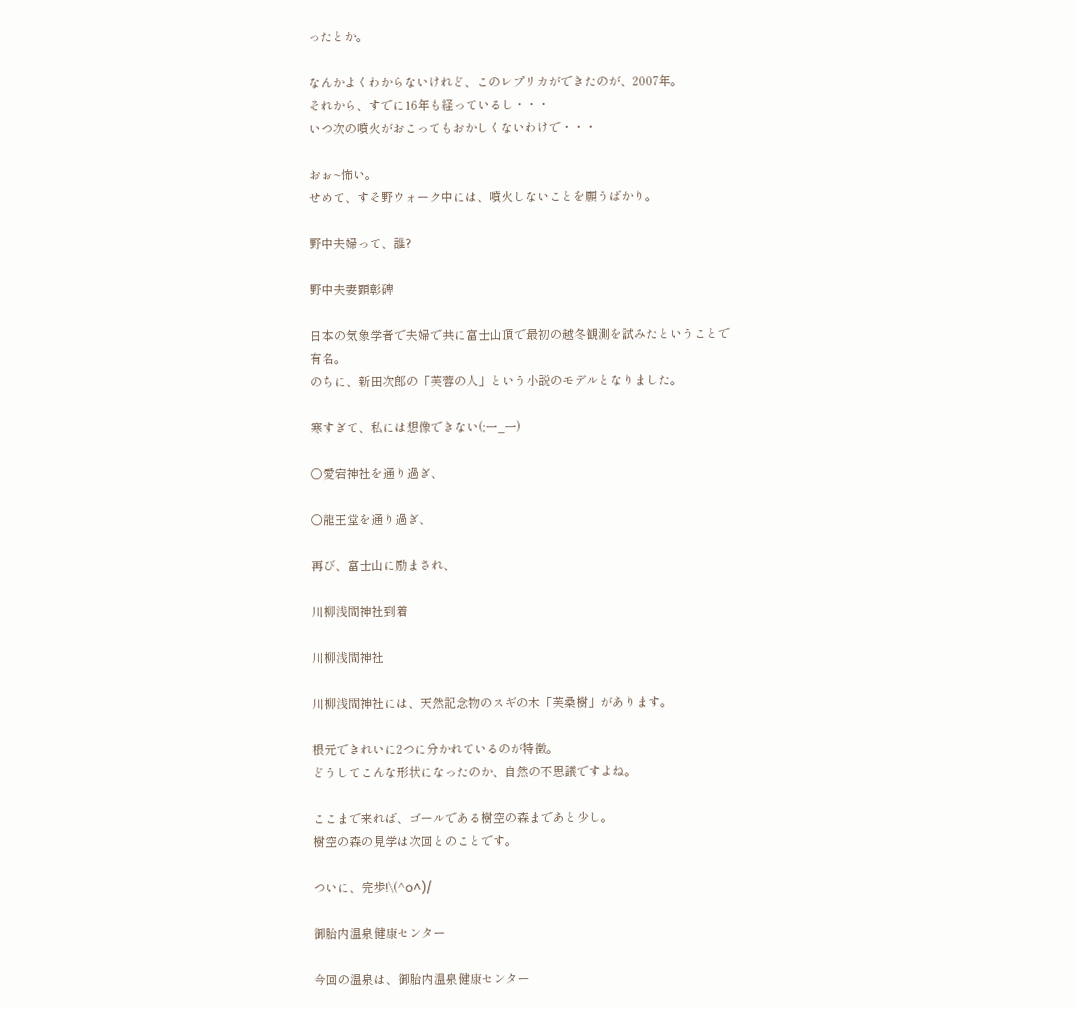ったとか。

なんかよくわからないけれど、このレプリカができたのが、2007年。
それから、すでに16年も経っているし・・・
いつ次の噴火がおこってもおかしくないわけで・・・

おぉ~怖い。
せめて、すそ野ウォーク中には、噴火しないことを願うばかり。

野中夫婦って、誰?

野中夫妻顕彰碑

日本の気象学者で夫婦で共に富士山頂で最初の越冬観測を試みたということで
有名。
のちに、新田次郎の「芙蓉の人」という小説のモデルとなりました。

寒すぎて、私には想像できない(;一_一)

〇愛宕神社を通り過ぎ、

〇龍王堂を通り過ぎ、

再び、富士山に励まされ、

川柳浅間神社到着

川柳浅間神社

川柳浅間神社には、天然記念物のスギの木「芙桑樹」があります。

根元できれいに2つに分かれているのが特徴。
どうしてこんな形状になったのか、自然の不思議ですよね。

ここまで来れば、ゴールである樹空の森まであと少し。
樹空の森の見学は次回とのことです。

ついに、完歩!\(^o^)/

御胎内温泉健康センター

今回の温泉は、御胎内温泉健康センター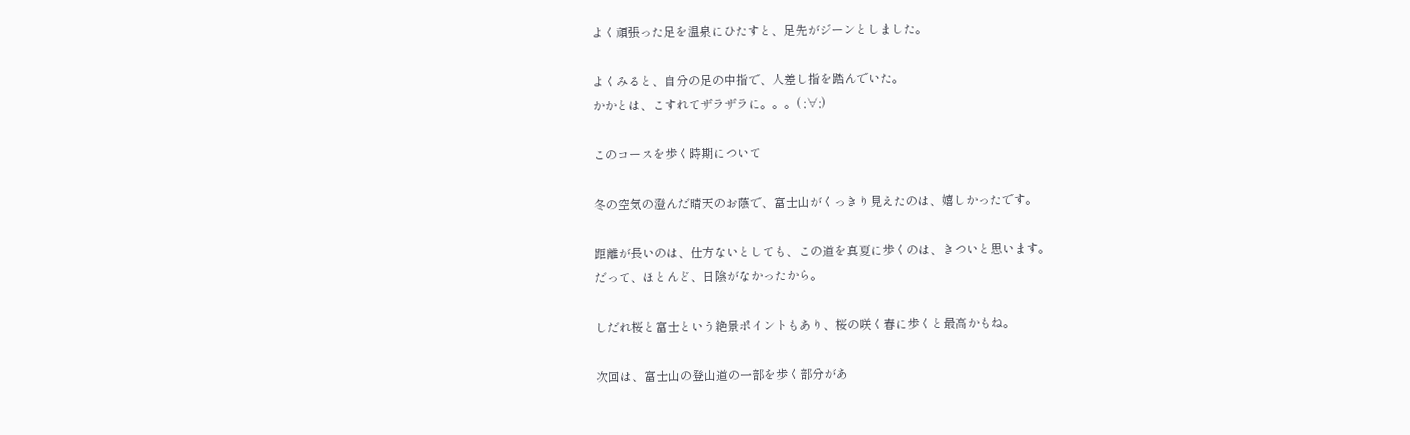よく頑張った足を温泉にひたすと、足先がジーンとしました。

よくみると、自分の足の中指で、人差し指を踏んでいた。
かかとは、こすれてザラザラに。。。( ;∀;)

このコースを歩く時期について

冬の空気の澄んだ晴天のお蔭で、富士山がくっきり見えたのは、嬉しかったです。

距離が長いのは、仕方ないとしても、この道を真夏に歩くのは、きついと思います。
だって、ほとんど、日陰がなかったから。

しだれ桜と富士という絶景ポイントもあり、桜の咲く春に歩くと最高かもね。

次回は、富士山の登山道の一部を歩く部分があ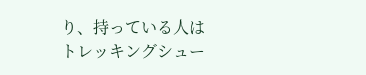り、持っている人は
トレッキングシュー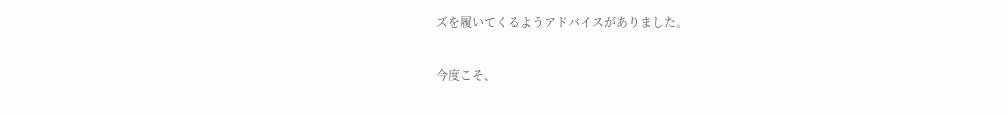ズを履いてくるようアドバイスがありました。

今度こそ、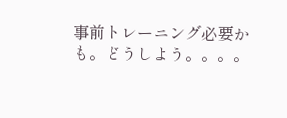事前トレーニング必要かも。どうしよう。。。。